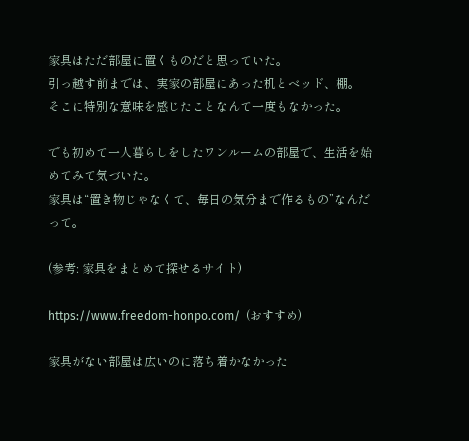家具はただ部屋に置くものだと思っていた。
引っ越す前までは、実家の部屋にあった机とベッド、棚。
そこに特別な意味を感じたことなんて一度もなかった。

でも初めて一人暮らしをしたワンルームの部屋で、生活を始めてみて気づいた。
家具は“置き物じゃなくて、毎日の気分まで作るもの”なんだって。

(参考: 家具をまとめて探せるサイト)

https://www.freedom-honpo.com/  (おすすめ)

家具がない部屋は広いのに落ち着かなかった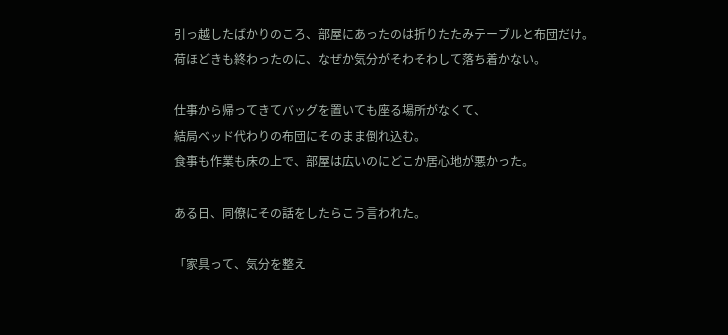引っ越したばかりのころ、部屋にあったのは折りたたみテーブルと布団だけ。
荷ほどきも終わったのに、なぜか気分がそわそわして落ち着かない。

仕事から帰ってきてバッグを置いても座る場所がなくて、
結局ベッド代わりの布団にそのまま倒れ込む。
食事も作業も床の上で、部屋は広いのにどこか居心地が悪かった。

ある日、同僚にその話をしたらこう言われた。

「家具って、気分を整え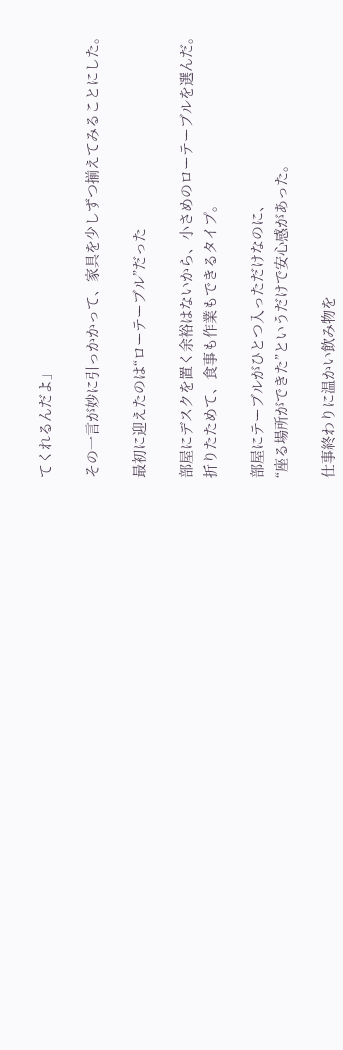てくれるんだよ」

その一言が妙に引っかかって、家具を少しずつ揃えてみることにした。

最初に迎えたのは“ローテーブル”だった

部屋にデスクを置く余裕はないから、小さめのローテーブルを選んだ。
折りたためて、食事も作業もできるタイプ。

部屋にテーブルがひとつ入っただけなのに、
“座る場所ができた”というだけで安心感があった。

仕事終わりに温かい飲み物を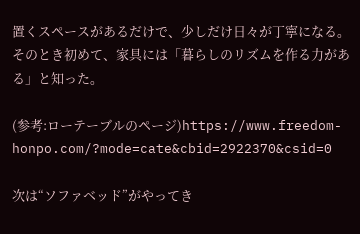置くスペースがあるだけで、少しだけ日々が丁寧になる。
そのとき初めて、家具には「暮らしのリズムを作る力がある」と知った。

(参考:ローテーブルのページ)https://www.freedom-honpo.com/?mode=cate&cbid=2922370&csid=0

次は“ソファベッド”がやってき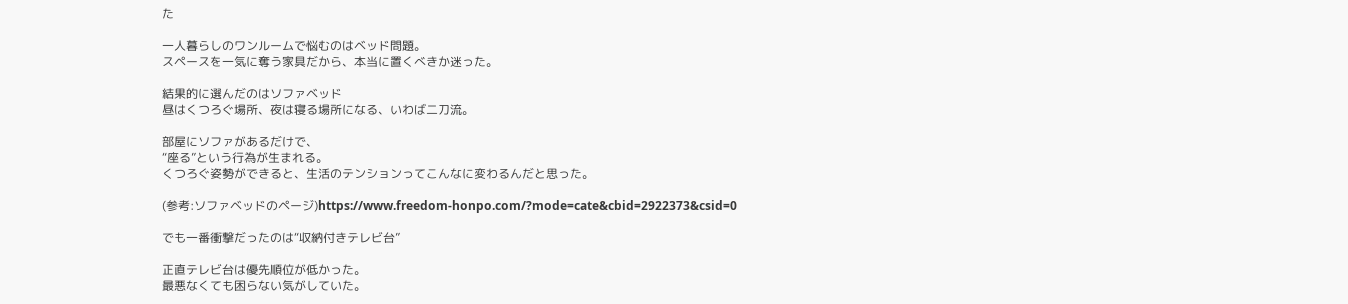た

一人暮らしのワンルームで悩むのはベッド問題。
スペースを一気に奪う家具だから、本当に置くべきか迷った。

結果的に選んだのはソファベッド
昼はくつろぐ場所、夜は寝る場所になる、いわば二刀流。

部屋にソファがあるだけで、
“座る”という行為が生まれる。
くつろぐ姿勢ができると、生活のテンションってこんなに変わるんだと思った。

(参考:ソファベッドのページ)https://www.freedom-honpo.com/?mode=cate&cbid=2922373&csid=0

でも一番衝撃だったのは“収納付きテレビ台”

正直テレビ台は優先順位が低かった。
最悪なくても困らない気がしていた。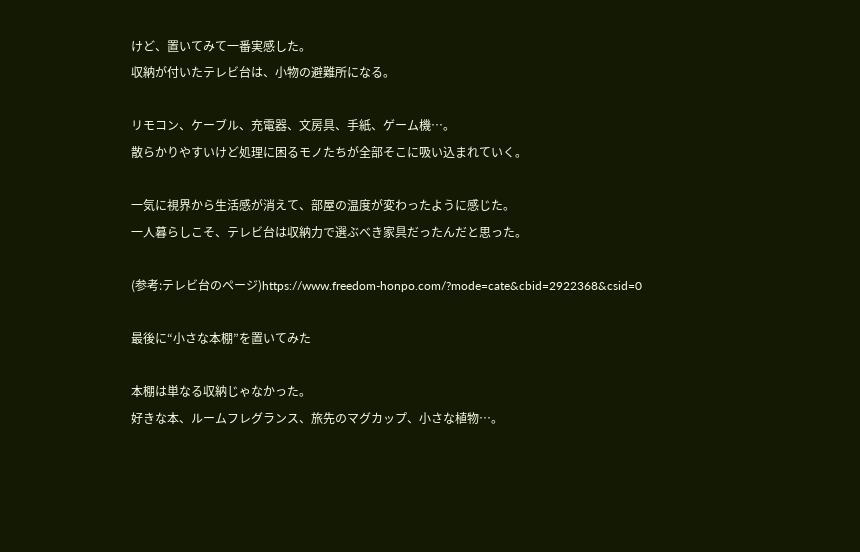けど、置いてみて一番実感した。
収納が付いたテレビ台は、小物の避難所になる。

リモコン、ケーブル、充電器、文房具、手紙、ゲーム機…。
散らかりやすいけど処理に困るモノたちが全部そこに吸い込まれていく。

一気に視界から生活感が消えて、部屋の温度が変わったように感じた。
一人暮らしこそ、テレビ台は収納力で選ぶべき家具だったんだと思った。

(参考:テレビ台のページ)https://www.freedom-honpo.com/?mode=cate&cbid=2922368&csid=0

最後に“小さな本棚”を置いてみた

本棚は単なる収納じゃなかった。
好きな本、ルームフレグランス、旅先のマグカップ、小さな植物…。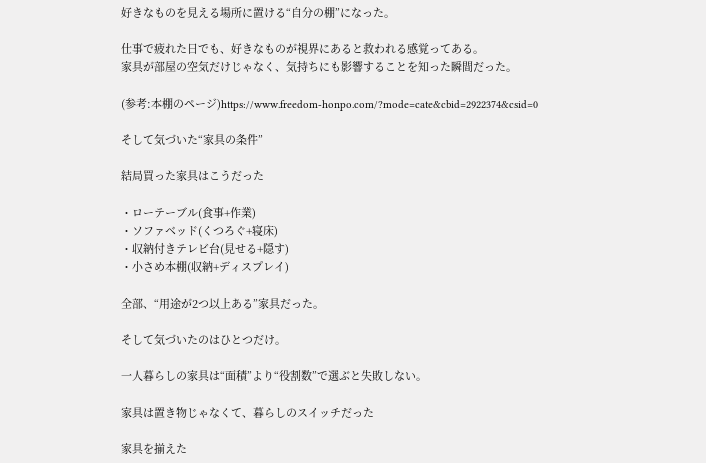好きなものを見える場所に置ける“自分の棚”になった。

仕事で疲れた日でも、好きなものが視界にあると救われる感覚ってある。
家具が部屋の空気だけじゃなく、気持ちにも影響することを知った瞬間だった。

(参考:本棚のページ)https://www.freedom-honpo.com/?mode=cate&cbid=2922374&csid=0

そして気づいた“家具の条件”

結局買った家具はこうだった

・ローテーブル(食事+作業)
・ソファベッド(くつろぐ+寝床)
・収納付きテレビ台(見せる+隠す)
・小さめ本棚(収納+ディスプレイ)

全部、“用途が2つ以上ある”家具だった。

そして気づいたのはひとつだけ。

一人暮らしの家具は“面積”より“役割数”で選ぶと失敗しない。

家具は置き物じゃなくて、暮らしのスイッチだった

家具を揃えた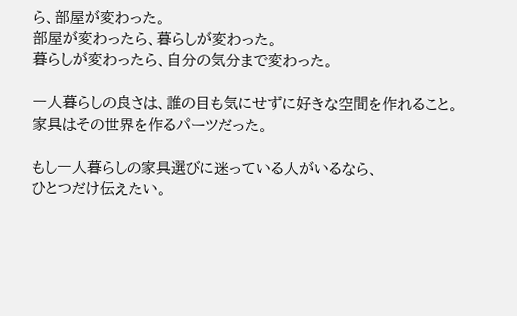ら、部屋が変わった。
部屋が変わったら、暮らしが変わった。
暮らしが変わったら、自分の気分まで変わった。

一人暮らしの良さは、誰の目も気にせずに好きな空間を作れること。
家具はその世界を作るパーツだった。

もし一人暮らしの家具選びに迷っている人がいるなら、
ひとつだけ伝えたい。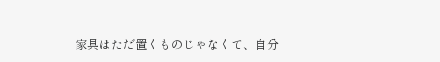家具はただ置くものじゃなくて、自分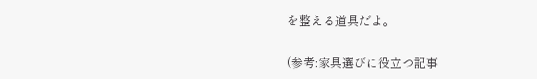を整える道具だよ。

(参考:家具選びに役立つ記事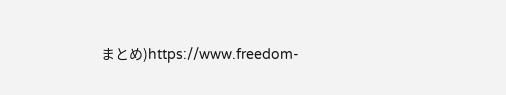まとめ)https://www.freedom-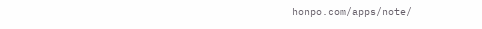honpo.com/apps/note/